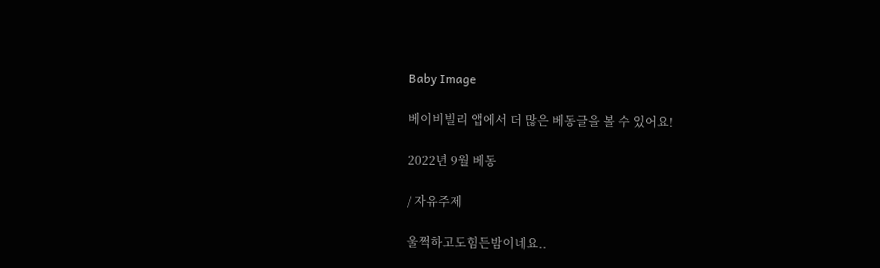Baby Image

베이비빌리 앱에서 더 많은 베동글을 볼 수 있어요!

2022년 9월 베동

/ 자유주제

울쩍하고도힘든밤이네요..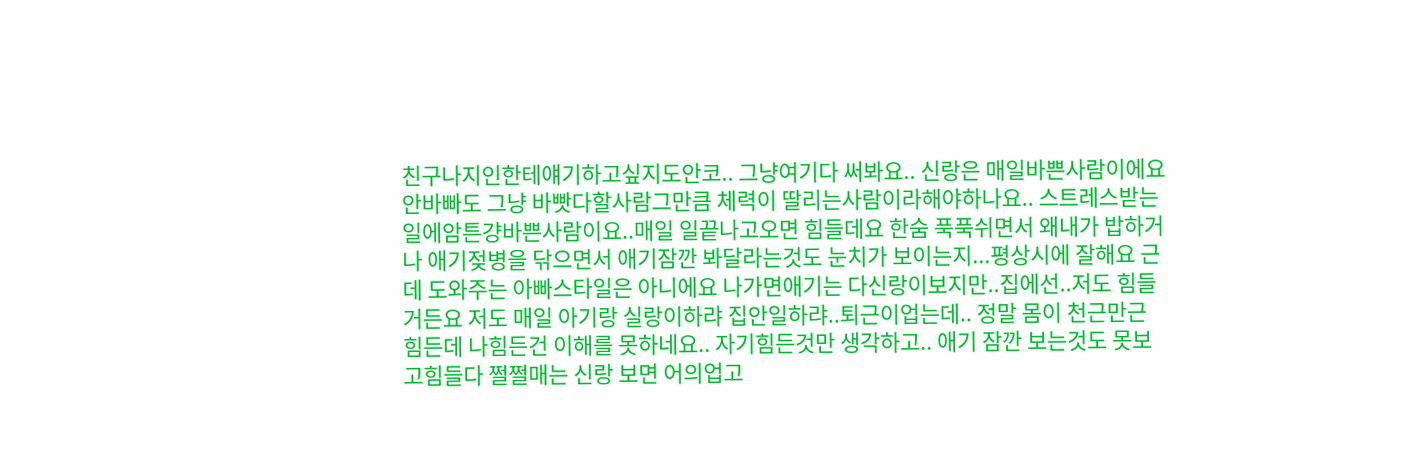친구나지인한테얘기하고싶지도안코.. 그냥여기다 써봐요.. 신랑은 매일바쁜사람이에요 안바빠도 그냥 바빳다할사람그만큼 체력이 딸리는사람이라해야하나요.. 스트레스받는일에암튼걍바쁜사람이요..매일 일끝나고오면 힘들데요 한숨 푹푹쉬면서 왜내가 밥하거나 애기젖병을 닦으면서 애기잠깐 봐달라는것도 눈치가 보이는지...평상시에 잘해요 근데 도와주는 아빠스타일은 아니에요 나가면애기는 다신랑이보지만..집에선..저도 힘들거든요 저도 매일 아기랑 실랑이하랴 집안일하랴..퇴근이업는데.. 정말 몸이 천근만근 힘든데 나힘든건 이해를 못하네요.. 자기힘든것만 생각하고.. 애기 잠깐 보는것도 못보고힘들다 쩔쩔매는 신랑 보면 어의업고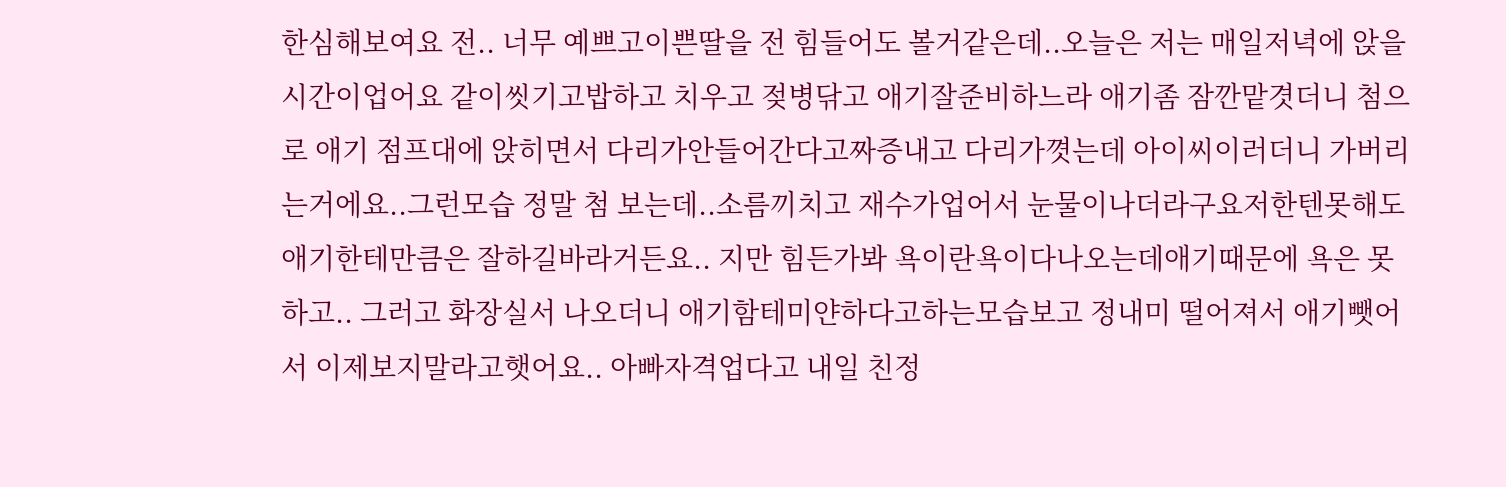한심해보여요 전.. 너무 예쁘고이쁜딸을 전 힘들어도 볼거같은데..오늘은 저는 매일저녁에 앉을시간이업어요 같이씻기고밥하고 치우고 젖병닦고 애기잘준비하느라 애기좀 잠깐맡겻더니 첨으로 애기 점프대에 앉히면서 다리가안들어간다고짜증내고 다리가꼇는데 아이씨이러더니 가버리는거에요..그런모습 정말 첨 보는데..소름끼치고 재수가업어서 눈물이나더라구요저한텐못해도애기한테만큼은 잘하길바라거든요.. 지만 힘든가봐 욕이란욕이다나오는데애기때문에 욕은 못하고.. 그러고 화장실서 나오더니 애기함테미얀하다고하는모습보고 정내미 떨어져서 애기뺏어서 이제보지말라고햇어요.. 아빠자격업다고 내일 친정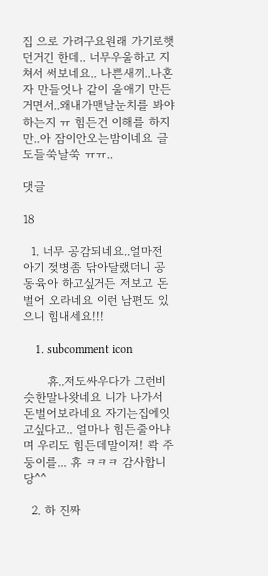집 으로 가려구요원래 가기로햇던거긴 한데.. 너무우울하고 지쳐서 써보네요.. 나쁜새끼..나혼자 만들엇나 같이 울애기 만든거면서..왜내가맨날눈치를 봐야하는지 ㅠ 힘든건 이해를 하지만..아 잠이안오는밤이네요 글도들쑥날쑥 ㅠㅠ..

댓글

18

  1. 너무 공감되네요..얼마전 아기 젖병좀 닦아달랬더니 공동육아 하고싶거든 저보고 돈벌어 오라네요 이런 남편도 있으니 힘내세요!!!

    1. subcomment icon

      휴..저도싸우다가 그런비슷한말나왓네요 니가 나가서 돈벌어보라네요 자기는집에잇고싶다고.. 얼마나 힘든줄아냐며 우리도 힘든데말이져! 콱 주둥이를... 휴 ㅋㅋㅋ 감사합니당^^

  2. 하 진짜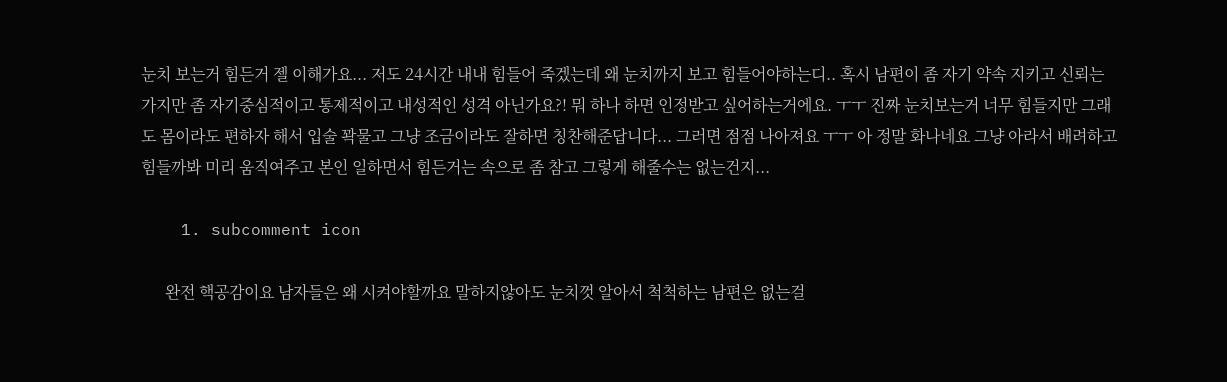눈치 보는거 힘든거 젤 이해가요... 저도 24시간 내내 힘들어 죽겠는데 왜 눈치까지 보고 힘들어야하는디.. 혹시 남편이 좀 자기 약속 지키고 신뢰는 가지만 좀 자기중심적이고 통제적이고 내성적인 성격 아닌가요?! 뭐 하나 하면 인정받고 싶어하는거에요. ㅜㅜ 진짜 눈치보는거 너무 힘들지만 그래도 몸이라도 편하자 해서 입술 꽉물고 그냥 조금이라도 잘하면 칭찬해준답니다... 그러면 점점 나아져요 ㅜㅜ 아 정말 화나네요 그냥 아라서 배려하고 힘들까봐 미리 움직여주고 본인 일하면서 힘든거는 속으로 좀 참고 그렇게 해줄수는 없는건지...

    1. subcomment icon

      완전 핵공감이요 남자들은 왜 시켜야할까요 말하지않아도 눈치껏 알아서 척척하는 남편은 없는걸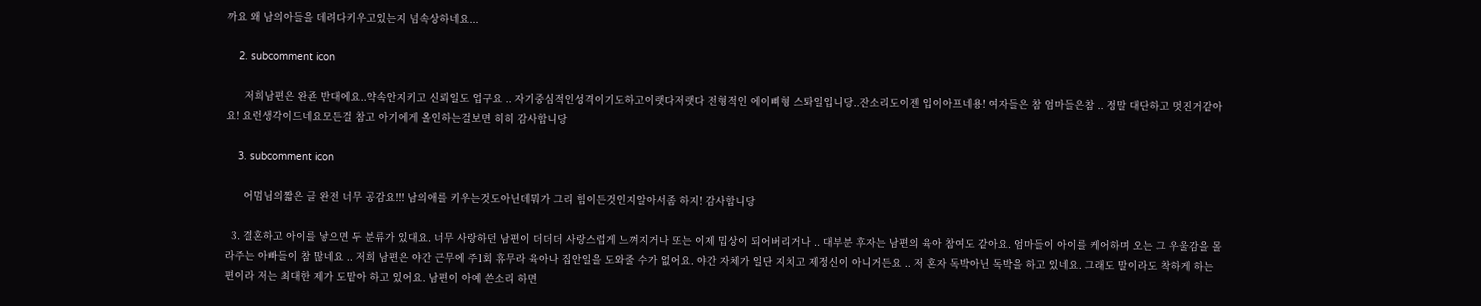까요 왜 남의아들을 데려다키우고있는지 넘속상하네요...

    2. subcomment icon

      저희남편은 완죤 반대에요..약속안지키고 신뢰일도 업구요 .. 자기중심적인성격이기도하고이랫다저랫다 전형적인 에이삐형 스톼일입니당..잔소리도이젠 입이아프네용! 여자들은 참 엄마들은참 .. 정말 대단하고 멋진거같아요! 요런생각이드네요모든걸 참고 아기에게 올인하는걸보면 히히 감사합니당

    3. subcomment icon

      어멈님의짧은 글 완전 너무 공감요!!! 남의애를 키우는것도아닌데뭐가 그리 힘이든것인지알아서좀 하지! 감사합니당

  3. 결혼하고 아이를 낳으면 두 분류가 있대요. 너무 사랑하던 남편이 더더더 사랑스럽게 느껴지거나 또는 이제 밉상이 되어버리거나 .. 대부분 후자는 남편의 육아 참여도 같아요. 엄마들이 아이를 케어하며 오는 그 우울감을 몰라주는 아빠들이 참 많네요 .. 저희 남편은 야간 근무에 주1회 휴무라 육아나 집안일을 도와줄 수가 없어요. 야간 자체가 일단 지치고 제정신이 아니거든요 .. 저 혼자 독박아닌 독박을 하고 있네요. 그래도 말이라도 착하게 하는 편이라 저는 최대한 제가 도맡아 하고 있어요. 남편이 아예 쓴소리 하면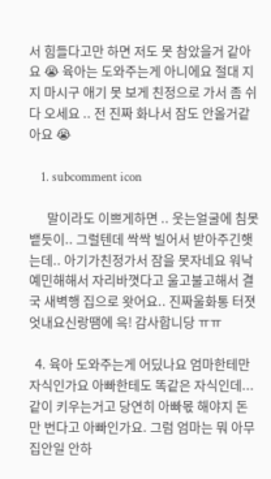서 힘들다고만 하면 저도 못 참았을거 같아요 😭 육아는 도와주는게 아니에요 절대 지지 마시구 애기 못 보게 친정으로 가서 좀 쉬다 오세요 .. 전 진짜 화나서 잠도 안올거같아요 😭

    1. subcomment icon

      말이라도 이쁘게하면 .. 웃는얼굴에 침못뱉듯이.. 그럴텐데 싹싹 빌어서 받아주긴햇는데.. 아기가친정가서 잠을 못자네요 워낙 예민해해서 자리바꼇다고 울고불고해서 결국 새벽행 집으로 왓어요.. 진짜울화통 터졋엇내요신랑땜에 윽! 감사합니당 ㅠㅠ

  4. 육아 도와주는게 어딨나요 엄마한테만 자식인가요 아빠한테도 똑같은 자식인데... 같이 키우는거고 당연히 아빠몫 해야지 돈만 번다고 아빠인가요. 그럼 엄마는 뭐 아무 집안일 안하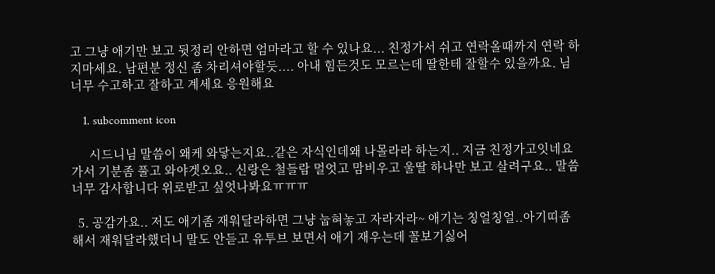고 그냥 애기만 보고 뒷정리 안하면 엄마라고 할 수 있나요... 친정가서 쉬고 연락올때까지 연락 하지마세요. 남편분 정신 좀 차리셔야할듯.... 아내 힘든것도 모르는데 딸한테 잘할수 있을까요. 님 너무 수고하고 잘하고 계세요 응원해요

    1. subcomment icon

      시드니님 말씀이 왜케 와닿는지요..같은 자식인데왜 나몰라라 하는지.. 지금 친정가고잇네요 가서 기분좀 풀고 와야겟오요.. 신랑은 철들람 멀엇고 맘비우고 울딸 하나만 보고 살려구요.. 말씀 너무 감사합니다 위로받고 싶엇나봐요ㅠㅠㅠ

  5. 공감가요.. 저도 애기좀 재워달라하면 그냥 눕혀놓고 자라자라~ 애기는 칭얼칭얼..아기띠좀 해서 재워달라했더니 말도 안듣고 유투브 보면서 애기 재우는데 꼴보기싫어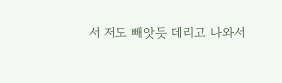서 저도 빼앗듯 데리고 나와서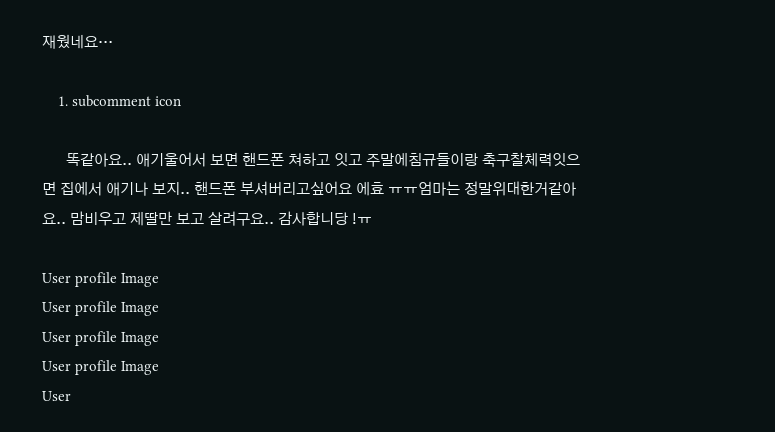재웠네요…

    1. subcomment icon

      똑같아요.. 애기울어서 보면 핸드폰 쳐하고 잇고 주말에침규들이랑 축구찰체력잇으면 집에서 애기나 보지.. 핸드폰 부셔버리고싶어요 에효 ㅠㅠ엄마는 정말위대한거같아요.. 맘비우고 제딸만 보고 살려구요.. 감사합니당 !ㅠ

User profile Image
User profile Image
User profile Image
User profile Image
User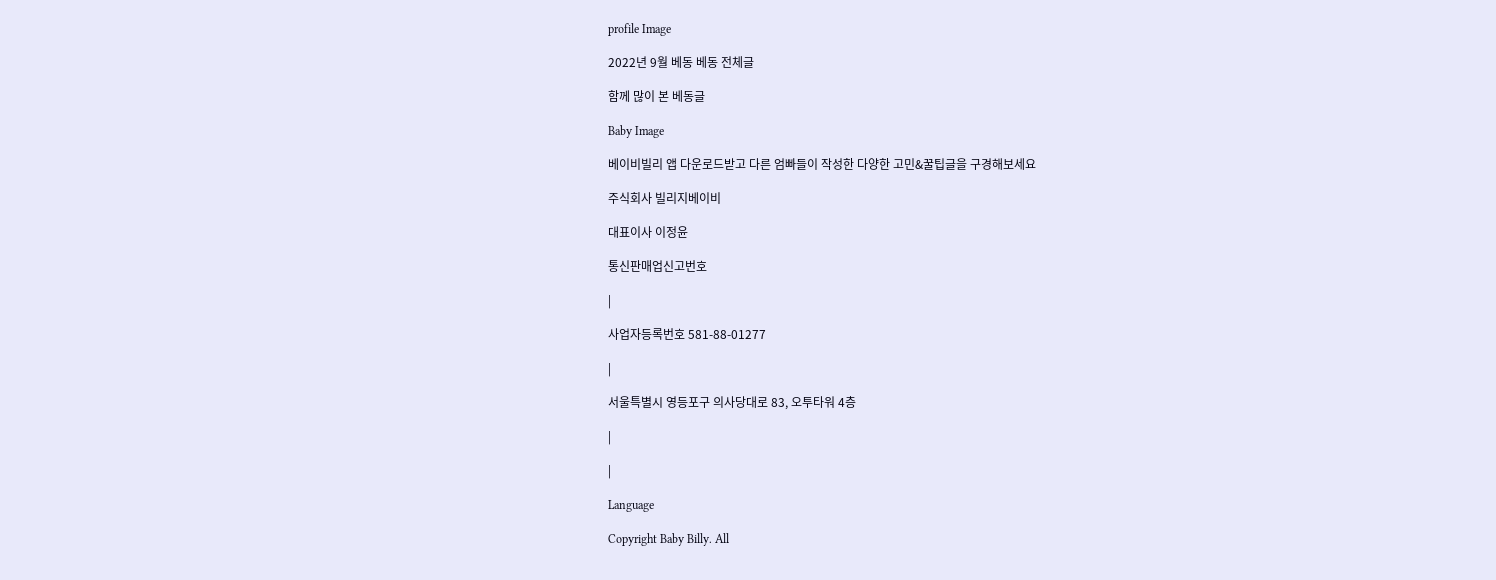profile Image

2022년 9월 베동 베동 전체글

함께 많이 본 베동글

Baby Image

베이비빌리 앱 다운로드받고 다른 엄빠들이 작성한 다양한 고민&꿀팁글을 구경해보세요

주식회사 빌리지베이비

대표이사 이정윤

통신판매업신고번호

|

사업자등록번호 581-88-01277

|

서울특별시 영등포구 의사당대로 83, 오투타워 4층

|

|

Language

Copyright Baby Billy. All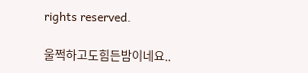rights reserved.

울쩍하고도힘든밤이네요..